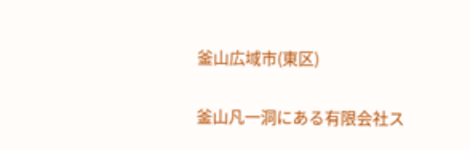釜山広域市(東区)

釜山凡一洞にある有限会社ス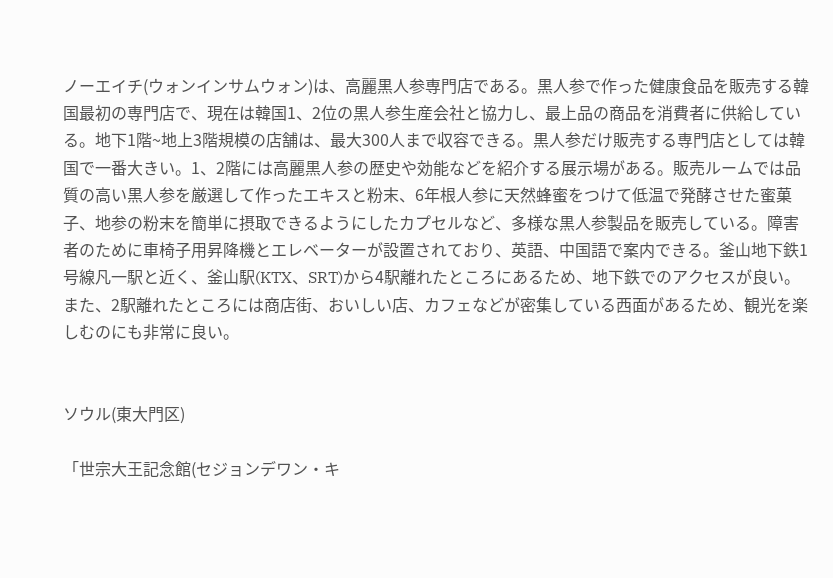ノーエイチ(ウォンインサムウォン)は、高麗黒人参専門店である。黒人参で作った健康食品を販売する韓国最初の専門店で、現在は韓国1、2位の黒人参生産会社と協力し、最上品の商品を消費者に供給している。地下1階~地上3階規模の店舗は、最大300人まで収容できる。黒人参だけ販売する専門店としては韓国で一番大きい。1、2階には高麗黒人参の歴史や効能などを紹介する展示場がある。販売ルームでは品質の高い黒人参を厳選して作ったエキスと粉末、6年根人参に天然蜂蜜をつけて低温で発酵させた蜜菓子、地参の粉末を簡単に摂取できるようにしたカプセルなど、多様な黒人参製品を販売している。障害者のために車椅子用昇降機とエレベーターが設置されており、英語、中国語で案内できる。釜山地下鉄1号線凡一駅と近く、釜山駅(KTX、SRT)から4駅離れたところにあるため、地下鉄でのアクセスが良い。また、2駅離れたところには商店街、おいしい店、カフェなどが密集している西面があるため、観光を楽しむのにも非常に良い。


ソウル(東大門区)

「世宗大王記念館(セジョンデワン・キ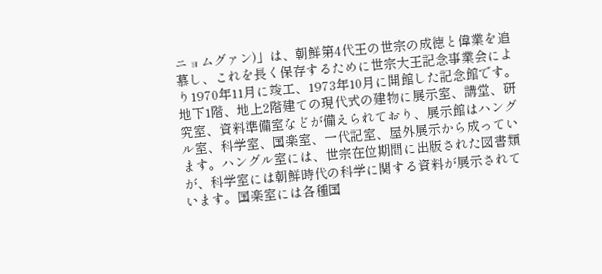ニョムグァン)」は、朝鮮第4代王の世宗の成徳と偉業を追慕し、これを長く保存するために世宗大王記念事業会により1970年11月に竣工、1973年10月に開館した記念館です。地下1階、地上2階建ての現代式の建物に展示室、講堂、研究室、資料準備室などが備えられており、展示館はハングル室、科学室、国楽室、一代記室、屋外展示から成っています。ハングル室には、世宗在位期間に出版された図書類が、科学室には朝鮮時代の科学に関する資料が展示されています。国楽室には各種国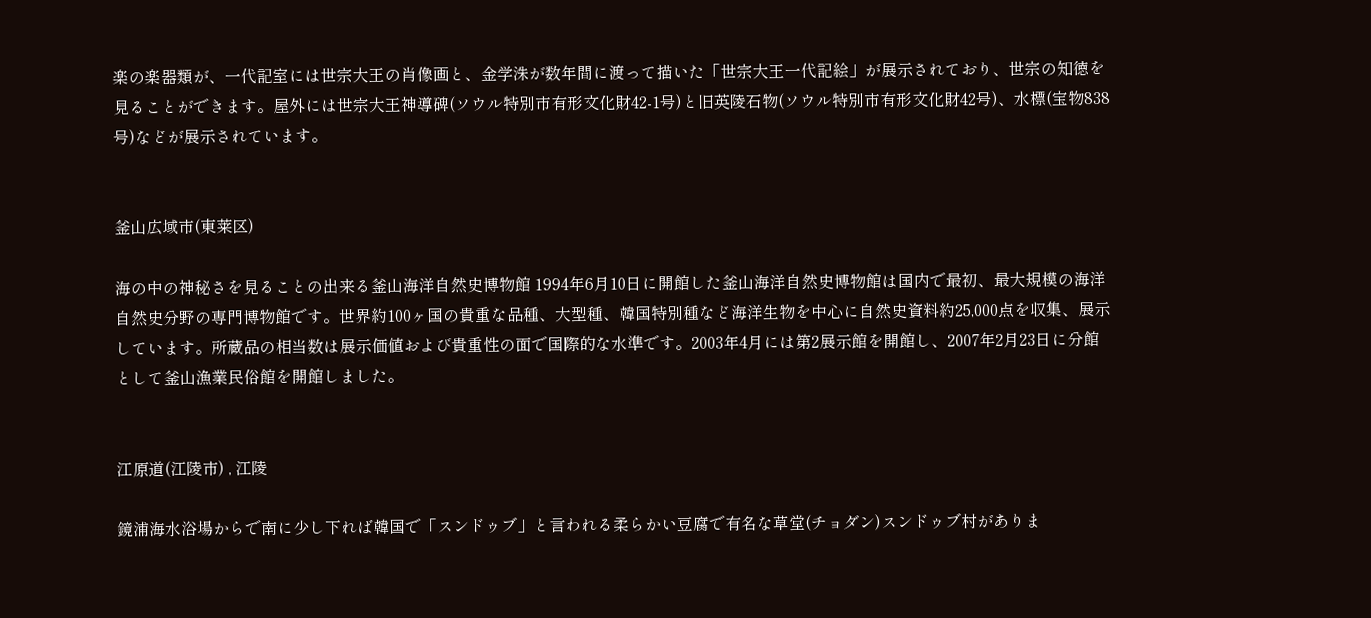楽の楽器類が、一代記室には世宗大王の肖像画と、金学洙が数年間に渡って描いた「世宗大王一代記絵」が展示されており、世宗の知徳を見ることができます。屋外には世宗大王神導碑(ソウル特別市有形文化財42-1号)と旧英陵石物(ソウル特別市有形文化財42号)、水標(宝物838号)などが展示されています。


釜山広域市(東莱区)

海の中の神秘さを見ることの出来る釜山海洋自然史博物館 1994年6月10日に開館した釜山海洋自然史博物館は国内で最初、最大規模の海洋自然史分野の専門博物館です。世界約100ヶ国の貴重な品種、大型種、韓国特別種など海洋生物を中心に自然史資料約25,000点を収集、展示しています。所蔵品の相当数は展示価値および貴重性の面で国際的な水準です。2003年4月には第2展示館を開館し、2007年2月23日に分館として釜山漁業民俗館を開館しました。


江原道(江陵市) , 江陵

鏡浦海水浴場からで南に少し下れば韓国で「スンドゥブ」と言われる柔らかい豆腐で有名な草堂(チョダン)スンドゥブ村がありま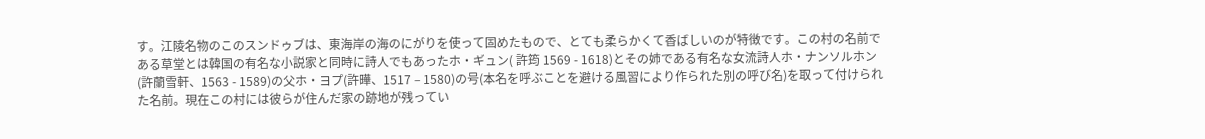す。江陵名物のこのスンドゥブは、東海岸の海のにがりを使って固めたもので、とても柔らかくて香ばしいのが特徴です。この村の名前である草堂とは韓国の有名な小説家と同時に詩人でもあったホ・ギュン( 許筠 1569 - 1618)とその姉である有名な女流詩人ホ・ナンソルホン(許蘭雪軒、1563 - 1589)の父ホ・ヨプ(許曄、1517 – 1580)の号(本名を呼ぶことを避ける風習により作られた別の呼び名)を取って付けられた名前。現在この村には彼らが住んだ家の跡地が残ってい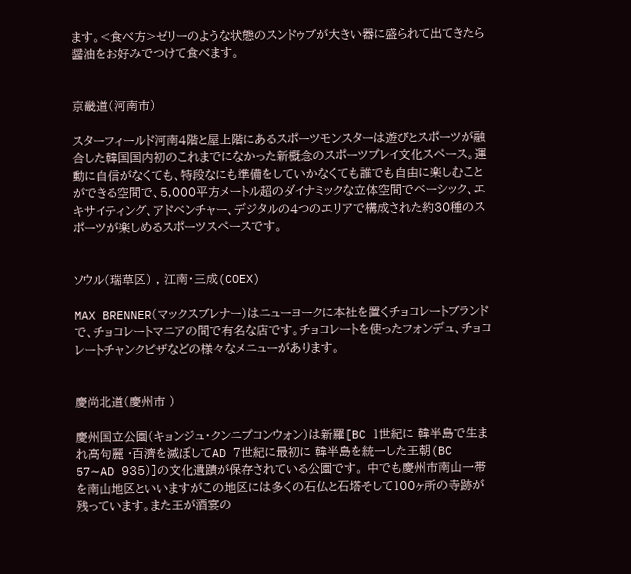ます。<食べ方>ゼリーのような状態のスンドゥブが大きい器に盛られて出てきたら醤油をお好みでつけて食べます。


京畿道(河南市)

スターフィールド河南4階と屋上階にあるスポーツモンスターは遊びとスポーツが融合した韓国国内初のこれまでになかった新概念のスポーツプレイ文化スペース。運動に自信がなくても、特段なにも準備をしていかなくても誰でも自由に楽しむことができる空間で、5,000平方メートル超のダイナミックな立体空間でベーシック、エキサイティング、アドベンチャー、デジタルの4つのエリアで構成された約30種のスポーツが楽しめるスポーツスペースです。


ソウル(瑞草区) , 江南・三成(COEX)

MAX BRENNER(マックスブレナー)はニューヨークに本社を置くチョコレートブランドで、チョコレートマニアの間で有名な店です。チョコレートを使ったフォンデュ、チョコレートチャンクピザなどの様々なメニューがあります。


慶尚北道(慶州市 )

慶州国立公園(キョンジュ・クンニプコンウォン)は新羅[BC 1世紀に 韓半島で生まれ高句麗 ·百濟を滅ぼしてAD 7世紀に最初に 韓半島を統一した王朝(BC 57∼AD 935)]の文化遺蹟が保存されている公園です。 中でも慶州市南山一帯を南山地区といいますがこの地区には多くの石仏と石塔そして100ヶ所の寺跡が残っています。また王が酒宴の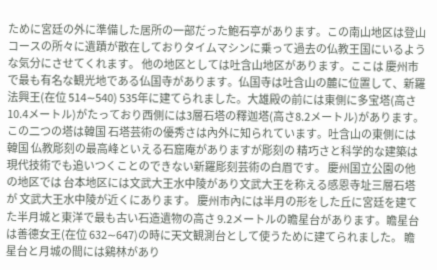ために宮廷の外に準備した居所の一部だった鮑石亭があります。この南山地区は登山コースの所々に遺蹟が散在しておりタイムマシンに乗って過去の仏教王国にいるような気分にさせてくれます。 他の地区としては吐含山地区があります。ここは 慶州市で最も有名な観光地である仏国寺があります。仏国寺は吐含山の麓に位置して、新羅 法興王(在位 514∼540) 535年に建てられました。大雄殿の前には東側に多宝塔(高さ10.4メートル)がたっており西側には3層石塔の釋迦塔(高さ8.2メートル)があります。この二つの塔は韓国 石塔芸術の優秀さは內外に知られています。吐含山の東側には韓国 仏教彫刻の最高峰といえる石窟庵がありますが彫刻の 精巧さと科学的な建築は現代技術でも追いつくことのできない新羅彫刻芸術の白眉です。 慶州国立公園の他の地区では 台本地区には文武大王水中陵があり文武大王を称える感恩寺址三層石塔が 文武大王水中陵が近くにあります。 慶州市內には半月の形をした丘に宮廷を建てた半月城と東洋で最も古い石造遺物の高さ 9.2メートルの瞻星台があります。瞻星台は善德女王(在位 632∼647)の時に天文観測台として使うために建てられました。 瞻星台と月城の間には鷄林があり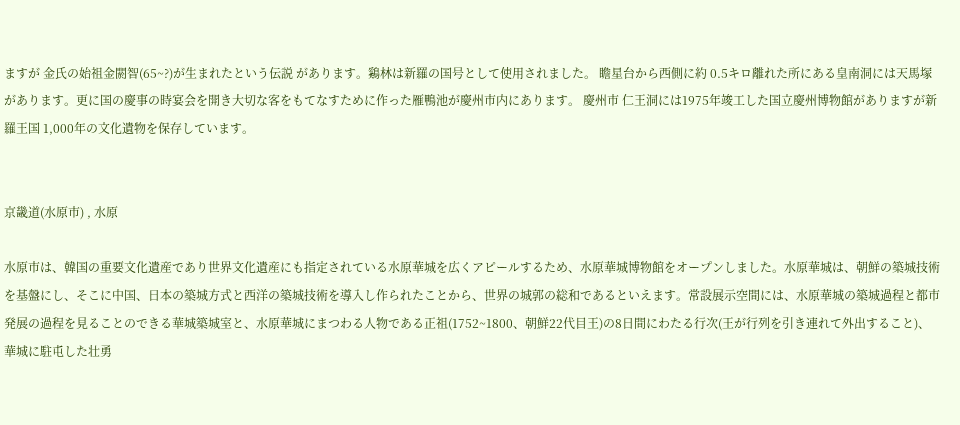ますが 金氏の始祖金閼智(65~?)が生まれたという伝説 があります。鷄林は新羅の国号として使用されました。 瞻星台から西側に約 0.5キロ離れた所にある皇南洞には天馬塚があります。更に国の慶事の時宴会を開き大切な客をもてなすために作った雁鴨池が慶州市内にあります。 慶州市 仁王洞には1975年竣工した国立慶州博物館がありますが新羅王国 1,000年の文化遺物を保存しています。


京畿道(水原市) , 水原

水原市は、韓国の重要文化遺産であり世界文化遺産にも指定されている水原華城を広くアピールするため、水原華城博物館をオープンしました。水原華城は、朝鮮の築城技術を基盤にし、そこに中国、日本の築城方式と西洋の築城技術を導入し作られたことから、世界の城郭の総和であるといえます。常設展示空間には、水原華城の築城過程と都市発展の過程を見ることのできる華城築城室と、水原華城にまつわる人物である正祖(1752~1800、朝鮮22代目王)の8日間にわたる行次(王が行列を引き連れて外出すること)、華城に駐屯した壮勇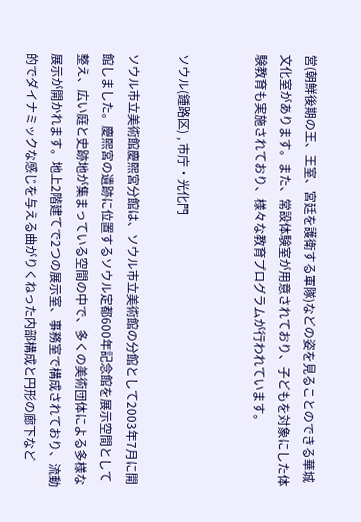営(朝鮮後期の王、王室、宮廷を護衛する軍隊)などの姿を見ることのできる華城文化室があります。また、常設体験室が用意されており、子どもを対象にした体験教育も実施されており、様々な教育プログラムが行われています。


ソウル(鍾路区) , 市庁・光化門

ソウル市立美術館慶熙宮分館は、ソウル市立美術館の分館として2003年7月に開館しました。慶熙宮の遺跡に位置するソウル定都600年記念館を展示空間として整え、広い庭と史跡地が集まっている空間の中で、多くの美術団体による多様な展示が開かれます。地上2階建てで2つの展示室、事務室で構成されており、流動的でダイナミックな感じを与える曲がりくねった内部構成と円形の廊下など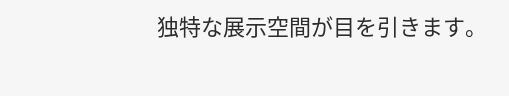独特な展示空間が目を引きます。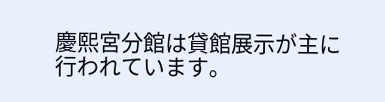慶熙宮分館は貸館展示が主に行われています。